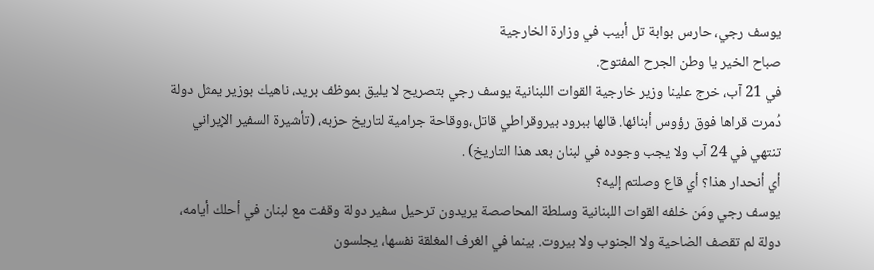يوسف رجي، حارس بوابة تل أبيب في وزارة الخارجية
صباح الخير يا وطن الجرح المفتوح.
في 21 آب، خرج علينا وزير خارجية القوات اللبنانية يوسف رجي بتصريح لا يليق بموظف بريد، ناهيك بوزير يمثل دولة دُمرت قراها فوق رؤوس أبنائها. قالها ببرود بيروقراطي قاتل،ووقاحة جرامية لتاريخ حزبه، (تأشيرة السفير الإيراني تنتهي في 24 آب ولا يجب وجوده في لبنان بعد هذا التاريخ) .
أي أنحدار هذا؟ أي قاع وصلتم إليه؟
يوسف رجي ومَن خلفه القوات اللبنانية وسلطة المحاصصة يريدون ترحيل سفير دولة وقفت مع لبنان في أحلك أيامه، دولة لم تقصف الضاحية ولا الجنوب ولا بيروت. بينما في الغرف المغلقة نفسها، يجلسون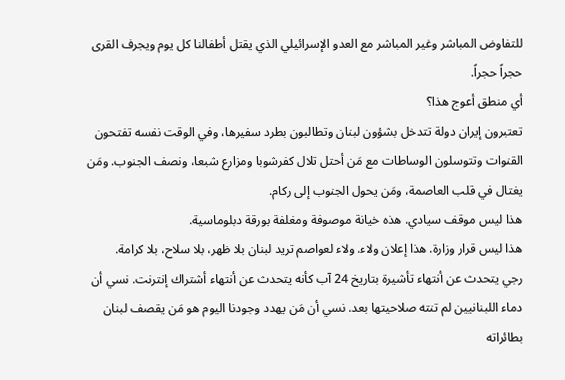للتفاوض المباشر وغير المباشر مع العدو الإسرائيلي الذي يقتل أطفالنا كل يوم ويجرف القرى حجراً حجراً.
أي منطق أعوج هذا؟
تعتبرون إيران دولة تتدخل بشؤون لبنان وتطالبون بطرد سفيرها، وفي الوقت نفسه تفتحون القنوات وتتوسلون الوساطات مع مَن أحتل تلال كفرشوبا ومزارع شبعا، ونصف الجنوب. ومَن يغتال في قلب العاصمة، ومَن يحول الجنوب إلى ركام.
هذا ليس موقف سيادي. هذه خيانة موصوفة ومغلفة بورقة دبلوماسية.
هذا ليس قرار وزارة. هذا إعلان ولاء. ولاء لعواصم تريد لبنان بلا ظهر، بلا سلاح، بلا كرامة.
رجي يتحدث عن أنتهاء تأشيرة بتاريخ 24 آب كأنه يتحدث عن أنتهاء أشتراك إنترنت. نسي أن دماء اللبنانيين لم تنته صلاحيتها بعد. نسي أن مَن يهدد وجودنا اليوم هو مَن يقصف لبنان بطائراته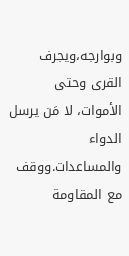وبوارجه،ويجرف القرى وحتى الأموات، لا مَن يرسل الدواء والمساعدات.ووقف مع المقاومة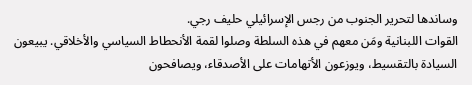وساندها لتحرير الجنوب من رجس الإسرائيلي حليف رجي.
القوات اللبنانية ومَن معهم في هذه السلطة وصلوا لقمة الأنحطاط السياسي والأخلاقي. يبيعون السيادة بالتقسيط، ويوزعون الأتهامات على الأصدقاء، ويصافحون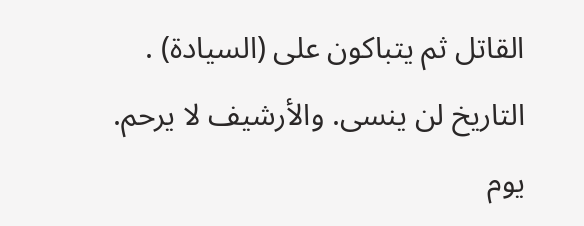القاتل ثم يتباكون على (السيادة) .
التاريخ لن ينسى. والأرشيف لا يرحم.
يوم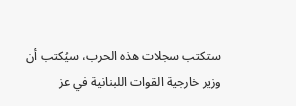ستكتب سجلات هذه الحرب، سيُكتب أن وزير خارجية القوات اللبنانية في عز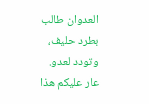العدوان طالب بطرد حليف، وتودد لعدو.
عار عليكم هذا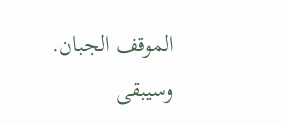الموقف الجبان. وسيبقى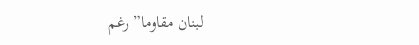لبنان مقاوما” رغم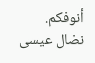أنوفكم.
نضال عيسى